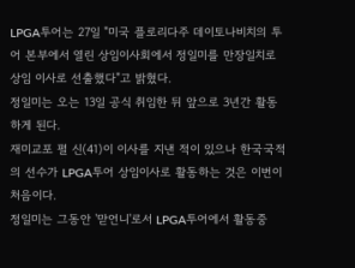LPGA투어는 27일 "미국 플로리다주 데이토나비치의 투어 본부에서 열린 상임이사회에서 정일미를 만장일치로 상임 이사로 선출했다"고 밝혔다.
정일미는 오는 13일 공식 취임한 뒤 앞으로 3년간 활동하게 된다.
재미교포 펄 신(41)이 이사를 지낸 적이 있으나 한국국적의 선수가 LPGA투어 상임이사로 활동하는 것은 이번이 처음이다.
정일미는 그동안 '맏언니'로서 LPGA투어에서 활동중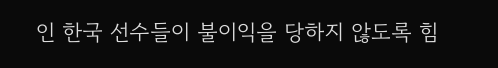인 한국 선수들이 불이익을 당하지 않도록 힘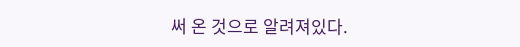써 온 것으로 알려져있다.